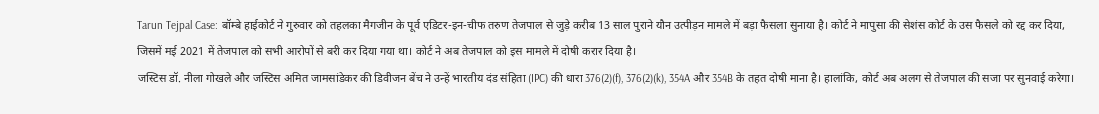Tarun Tejpal Case: बॉम्बे हाईकोर्ट ने गुरुवार को तहलका मैगजीन के पूर्व एडिटर-इन-चीफ तरुण तेजपाल से जुड़े करीब 13 साल पुराने यौन उत्पीड़न मामले में बड़ा फैसला सुनाया है। कोर्ट ने मापुसा की सेशंस कोर्ट के उस फैसले को रद्द कर दिया, जिसमें मई 2021 में तेजपाल को सभी आरोपों से बरी कर दिया गया था। कोर्ट ने अब तेजपाल को इस मामले में दोषी करार दिया है।
जस्टिस डॉ. नीला गोखले और जस्टिस अमित जामसांडेकर की डिवीजन बेंच ने उन्हें भारतीय दंड संहिता (IPC) की धारा 376(2)(f), 376(2)(k), 354A और 354B के तहत दोषी माना है। हालांकि, कोर्ट अब अलग से तेजपाल की सजा पर सुनवाई करेगा।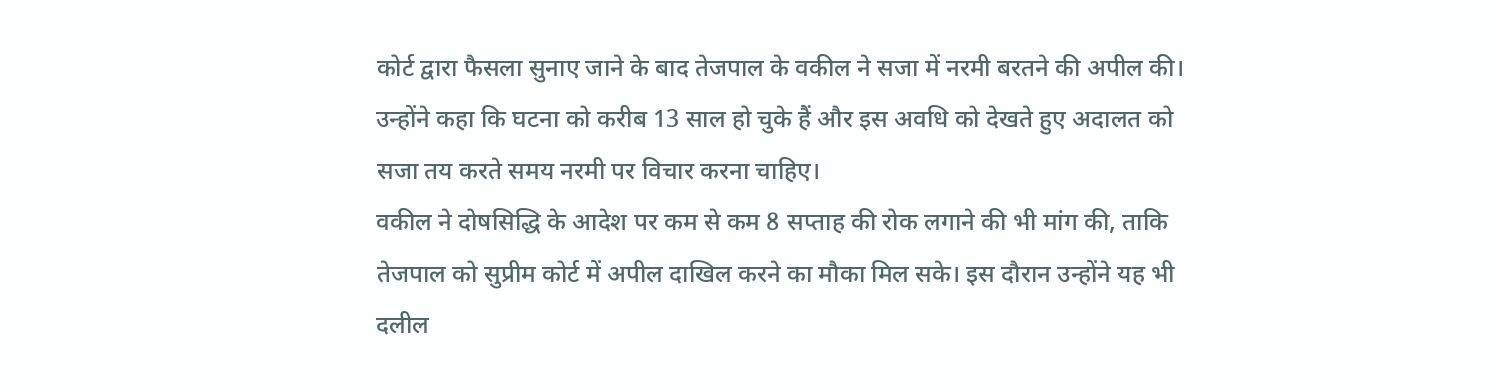कोर्ट द्वारा फैसला सुनाए जाने के बाद तेजपाल के वकील ने सजा में नरमी बरतने की अपील की। उन्होंने कहा कि घटना को करीब 13 साल हो चुके हैं और इस अवधि को देखते हुए अदालत को सजा तय करते समय नरमी पर विचार करना चाहिए।
वकील ने दोषसिद्धि के आदेश पर कम से कम 8 सप्ताह की रोक लगाने की भी मांग की, ताकि तेजपाल को सुप्रीम कोर्ट में अपील दाखिल करने का मौका मिल सके। इस दौरान उन्होंने यह भी दलील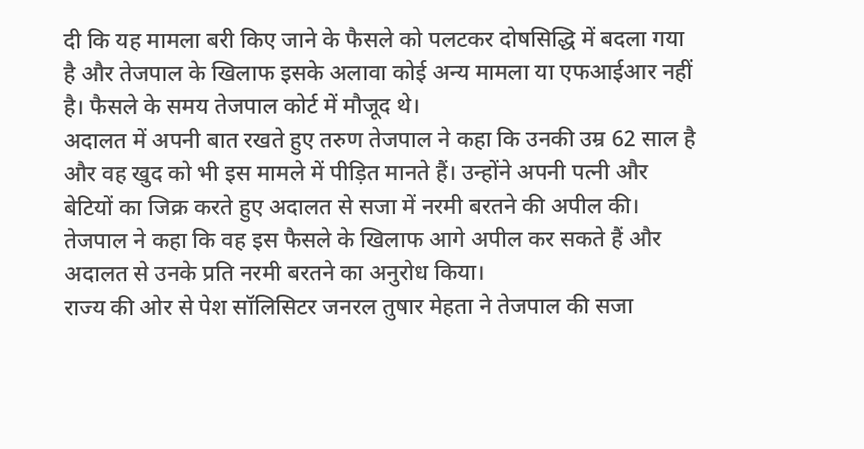दी कि यह मामला बरी किए जाने के फैसले को पलटकर दोषसिद्धि में बदला गया है और तेजपाल के खिलाफ इसके अलावा कोई अन्य मामला या एफआईआर नहीं है। फैसले के समय तेजपाल कोर्ट में मौजूद थे।
अदालत में अपनी बात रखते हुए तरुण तेजपाल ने कहा कि उनकी उम्र 62 साल है और वह खुद को भी इस मामले में पीड़ित मानते हैं। उन्होंने अपनी पत्नी और बेटियों का जिक्र करते हुए अदालत से सजा में नरमी बरतने की अपील की।
तेजपाल ने कहा कि वह इस फैसले के खिलाफ आगे अपील कर सकते हैं और अदालत से उनके प्रति नरमी बरतने का अनुरोध किया।
राज्य की ओर से पेश सॉलिसिटर जनरल तुषार मेहता ने तेजपाल की सजा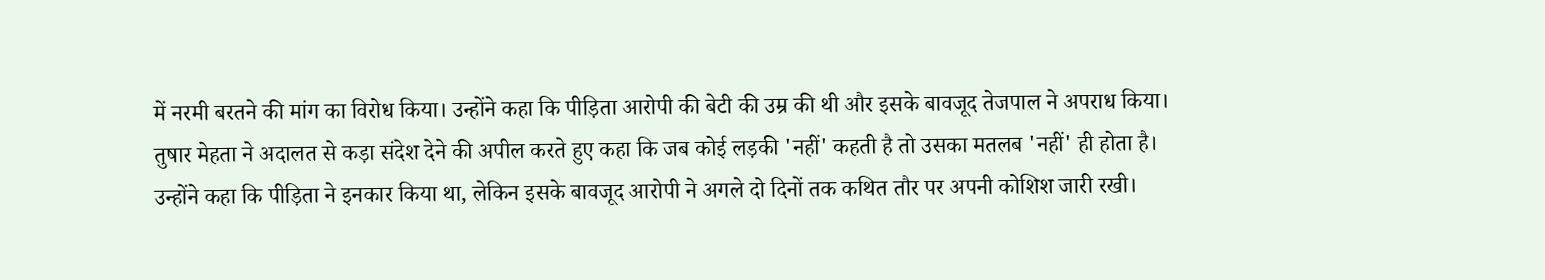में नरमी बरतने की मांग का विरोध किया। उन्होंने कहा कि पीड़िता आरोपी की बेटी की उम्र की थी और इसके बावजूद तेजपाल ने अपराध किया।
तुषार मेहता ने अदालत से कड़ा संदेश देने की अपील करते हुए कहा कि जब कोई लड़की 'नहीं' कहती है तो उसका मतलब 'नहीं' ही होता है।
उन्होंने कहा कि पीड़िता ने इनकार किया था, लेकिन इसके बावजूद आरोपी ने अगले दो दिनों तक कथित तौर पर अपनी कोशिश जारी रखी।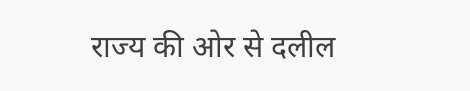राज्य की ओर से दलील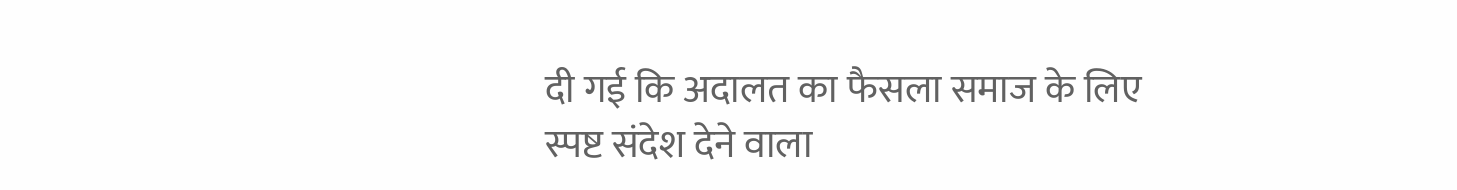दी गई कि अदालत का फैसला समाज के लिए स्पष्ट संदेश देने वाला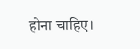होना चाहिए।